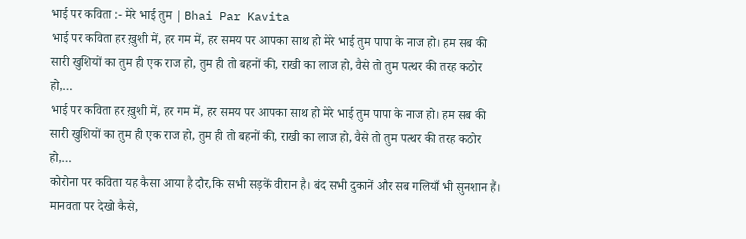भाई पर कविता :- मेरे भाई तुम | Bhai Par Kavita
भाई पर कविता हर ख़ुशी में, हर गम में, हर समय पर आपका साथ हो मेरे भाई तुम पापा के नाज हो। हम सब की सारी खुशियों का तुम ही एक राज हो, तुम ही तो बहनों की, राखी का लाज हो, वैसे तो तुम पत्थर की तरह कठोर हो,…
भाई पर कविता हर ख़ुशी में, हर गम में, हर समय पर आपका साथ हो मेरे भाई तुम पापा के नाज हो। हम सब की सारी खुशियों का तुम ही एक राज हो, तुम ही तो बहनों की, राखी का लाज हो, वैसे तो तुम पत्थर की तरह कठोर हो,…
कोरोना पर कविता यह कैसा आया है दौर,कि सभी सड़कें वीरान है। बंद सभी दुकानें और सब गलियाँ भी सुनशान हैं। मानवता पर देखो कैसे,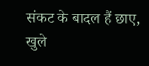संकट के बादल हैं छाए, खुले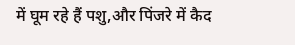में घूम रहे हैं पशु,और पिंजरे में कैद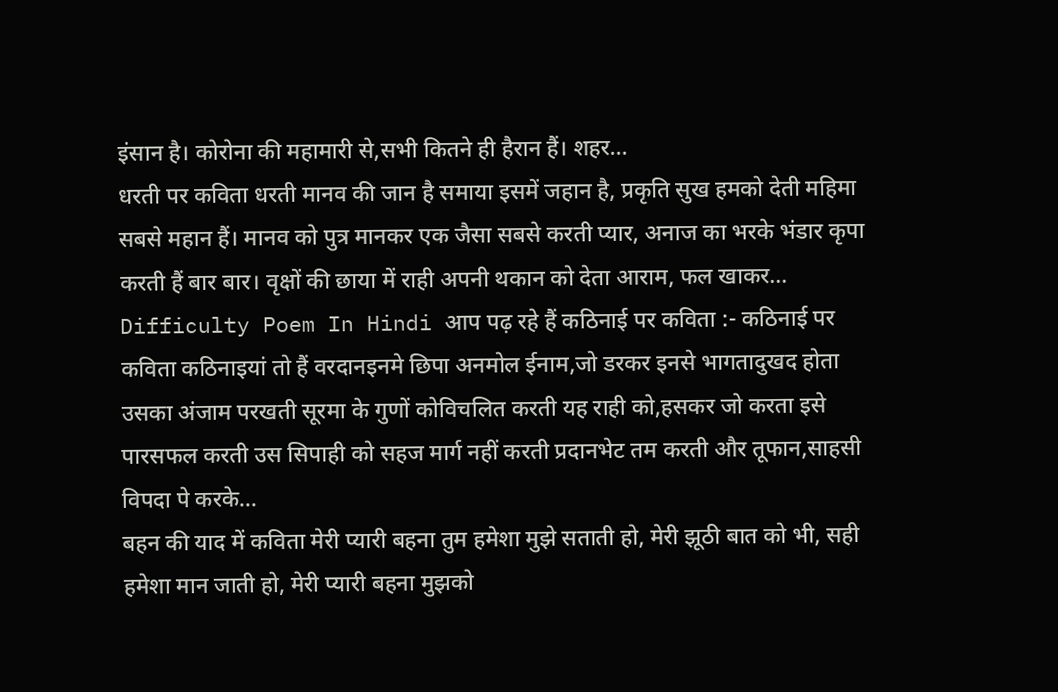इंसान है। कोरोना की महामारी से,सभी कितने ही हैरान हैं। शहर…
धरती पर कविता धरती मानव की जान है समाया इसमें जहान है, प्रकृति सुख हमको देती महिमा सबसे महान हैं। मानव को पुत्र मानकर एक जैसा सबसे करती प्यार, अनाज का भरके भंडार कृपा करती हैं बार बार। वृक्षों की छाया में राही अपनी थकान को देता आराम, फल खाकर…
Difficulty Poem In Hindi आप पढ़ रहे हैं कठिनाई पर कविता :- कठिनाई पर कविता कठिनाइयां तो हैं वरदानइनमे छिपा अनमोल ईनाम,जो डरकर इनसे भागतादुखद होता उसका अंजाम परखती सूरमा के गुणों कोविचलित करती यह राही को,हसकर जो करता इसे पारसफल करती उस सिपाही को सहज मार्ग नहीं करती प्रदानभेट तम करती और तूफान,साहसी विपदा पे करके…
बहन की याद में कविता मेरी प्यारी बहना तुम हमेशा मुझे सताती हो, मेरी झूठी बात को भी, सही हमेशा मान जाती हो, मेरी प्यारी बहना मुझको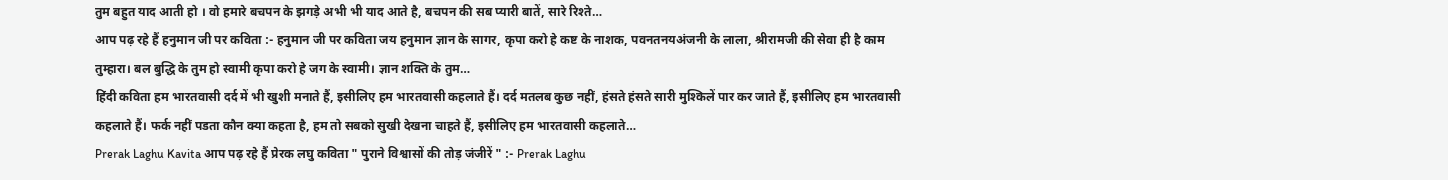तुम बहुत याद आती हो । वो हमारे बचपन के झगड़े अभी भी याद आते है, बचपन की सब प्यारी बातें, सारे रिश्ते…
आप पढ़ रहे हैं हनुमान जी पर कविता :- हनुमान जी पर कविता जय हनुमान ज्ञान के सागर, कृपा करो हे कष्ट के नाशक, पवनतनयअंजनी के लाला, श्रीरामजी की सेवा ही है काम तुम्हारा। बल बुद्धि के तुम हो स्वामी कृपा करो हे जग के स्वामी। ज्ञान शक्ति के तुम…
हिंदी कविता हम भारतवासी दर्द में भी खुशी मनाते हैं, इसीलिए हम भारतवासी कहलाते हैं। दर्द मतलब कुछ नहीं, हंसते हंसते सारी मुश्किलें पार कर जाते हैं, इसीलिए हम भारतवासी कहलाते हैं। फर्क नहीं पडता कौन क्या कहता है, हम तो सबको सुखी देखना चाहते हैं, इसीलिए हम भारतवासी कहलाते…
Prerak Laghu Kavita आप पढ़ रहे हैं प्रेरक लघु कविता " पुराने विश्वासों की तोड़ जंजीरें " :- Prerak Laghu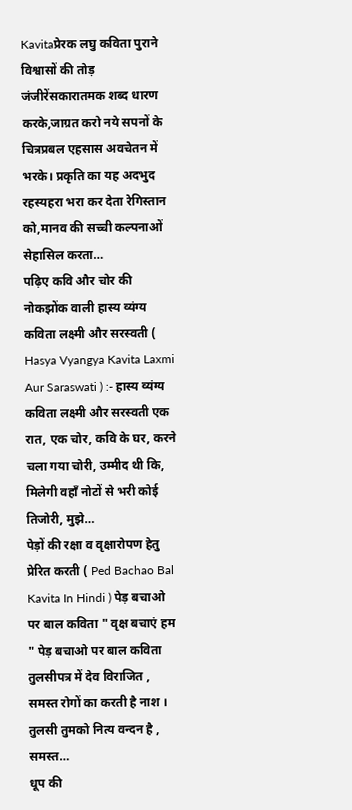Kavitaप्रेरक लघु कविता पुराने विश्वासों की तोड़ जंजीरेंसकारातमक शब्द धारण करके,जाग्रत करो नये सपनों के चित्रप्रबल एहसास अवचेतन में भरके। प्रकृति का यह अदभुद रहस्यहरा भरा कर देता रेगिस्तान को,मानव की सच्ची कल्पनाओं सेहासिल करता…
पढ़िए कवि और चोर की नोकझोंक वाली हास्य व्यंग्य कविता लक्ष्मी और सरस्वती ( Hasya Vyangya Kavita Laxmi Aur Saraswati ) :- हास्य व्यंग्य कविता लक्ष्मी और सरस्वती एक रात, एक चोर, कवि के घर, करने चला गया चोरी, उम्मीद थी कि, मिलेगी वहाँ नोटों से भरी कोई तिजोरी, मुझे…
पेड़ों की रक्षा व वृक्षारोपण हेतु प्रेरित करती ( Ped Bachao Bal Kavita In Hindi ) पेड़ बचाओ पर बाल कविता " वृक्ष बचाएं हम " पेड़ बचाओ पर बाल कविता तुलसीपत्र में देव विराजित , समस्त रोगों का करती है नाश । तुलसी तुमको नित्य वन्दन है , समस्त…
धूप की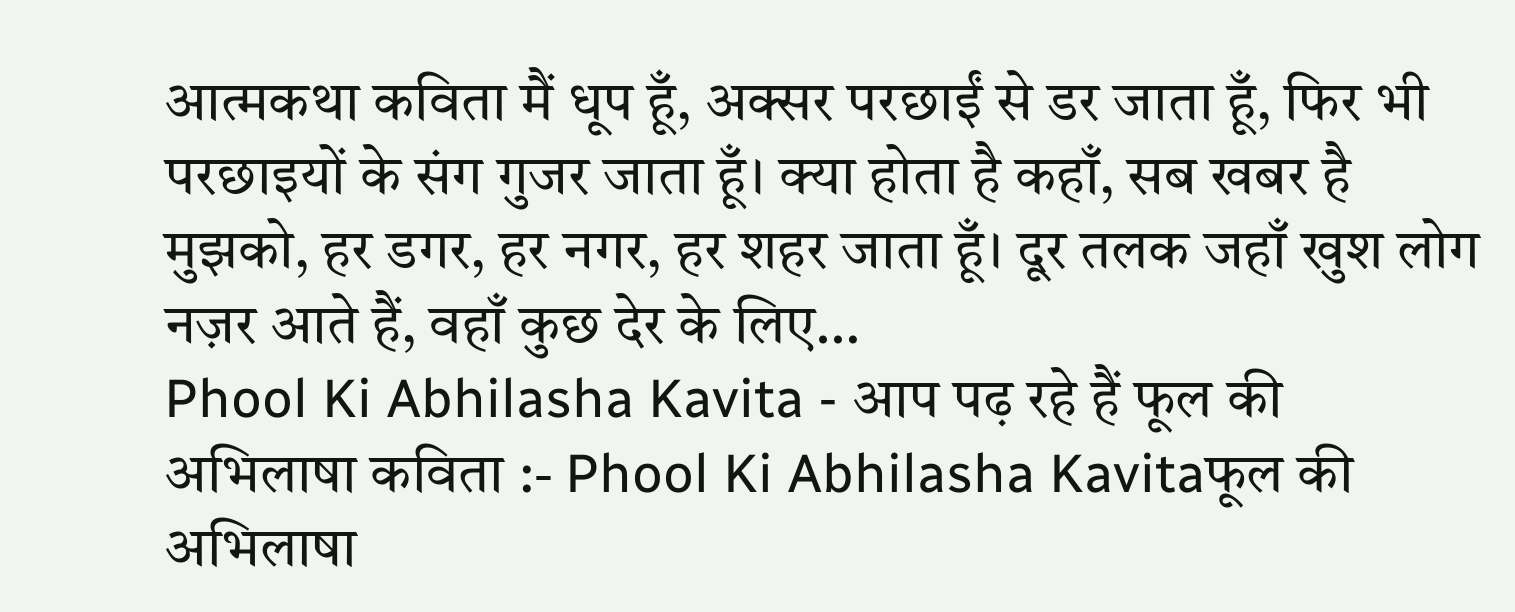आत्मकथा कविता मैं धूप हूँ, अक्सर परछाईं से डर जाता हूँ, फिर भी परछाइयों के संग गुजर जाता हूँ। क्या होता है कहाँ, सब खबर है मुझको, हर डगर, हर नगर, हर शहर जाता हूँ। दूर तलक जहाँ खुश लोग नज़र आते हैं, वहाँ कुछ देर के लिए…
Phool Ki Abhilasha Kavita - आप पढ़ रहे हैं फूल की अभिलाषा कविता :- Phool Ki Abhilasha Kavitaफूल की अभिलाषा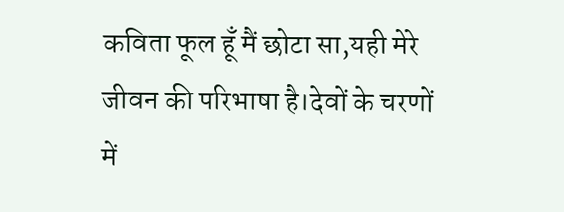कविता फूल हूँ मैं छोटा सा,यही मेरे जीवन की परिभाषा है।देवों के चरणों में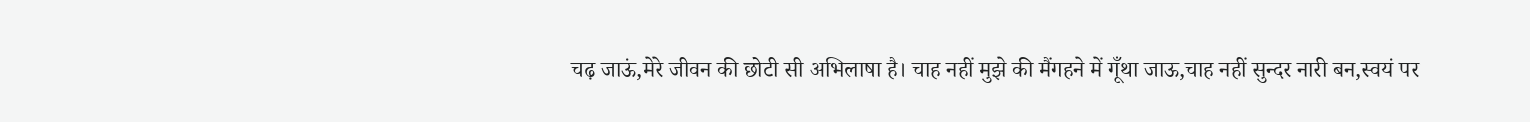चढ़ जाऊं,मेरे जीवन की छोटी सी अभिलाषा है। चाह नहीं मुझे की मैंगहने में गूँथा जाऊ,चाह नहीं सुन्दर नारी बन,स्वयं पर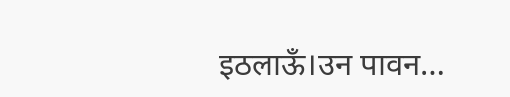इठलाऊँ।उन पावन…